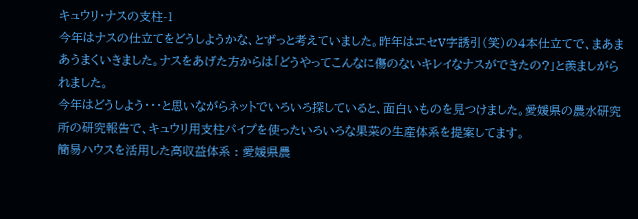キュウリ・ナスの支柱-1
今年はナスの仕立てをどうしようかな、とずっと考えていました。昨年はエセV字誘引(笑)の4本仕立てで、まあまあうまくいきました。ナスをあげた方からは「どうやってこんなに傷のないキレイなナスができたの?」と羨ましがられました。
今年はどうしよう・・・と思いながらネットでいろいろ探していると、面白いものを見つけました。愛媛県の農水研究所の研究報告で、キュウリ用支柱パイプを使ったいろいろな果菜の生産体系を提案してます。
簡易ハウスを活用した高収益体系 : 愛媛県農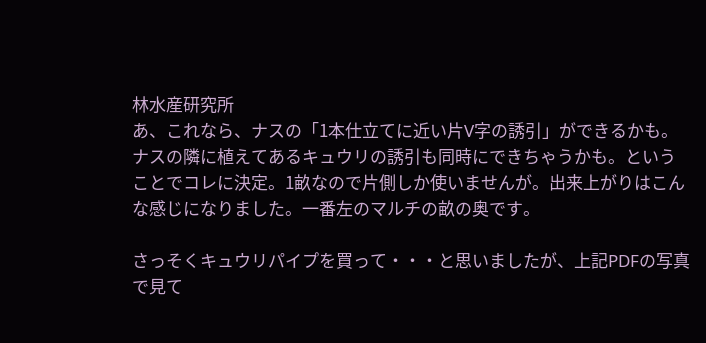林水産研究所
あ、これなら、ナスの「1本仕立てに近い片V字の誘引」ができるかも。ナスの隣に植えてあるキュウリの誘引も同時にできちゃうかも。ということでコレに決定。1畝なので片側しか使いませんが。出来上がりはこんな感じになりました。一番左のマルチの畝の奥です。

さっそくキュウリパイプを買って・・・と思いましたが、上記PDFの写真で見て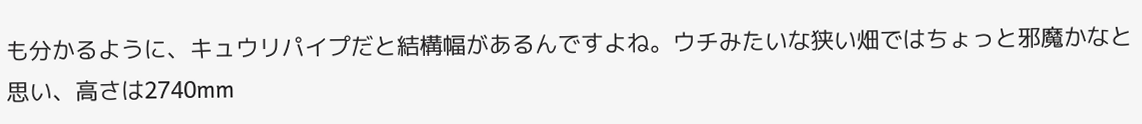も分かるように、キュウリパイプだと結構幅があるんですよね。ウチみたいな狭い畑ではちょっと邪魔かなと思い、高さは2740mm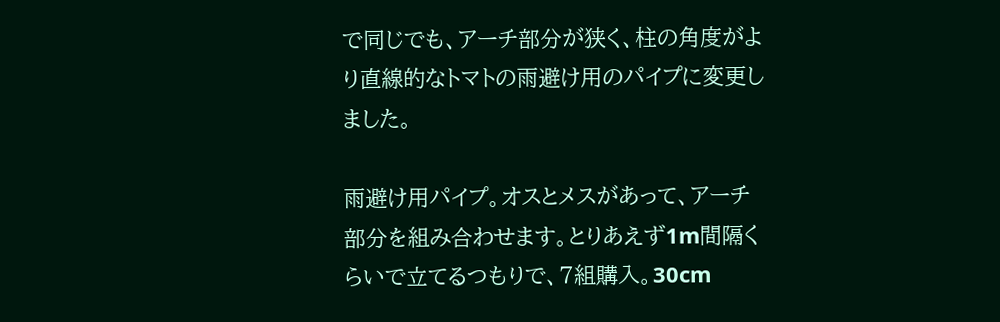で同じでも、アーチ部分が狭く、柱の角度がより直線的なトマトの雨避け用のパイプに変更しました。

雨避け用パイプ。オスとメスがあって、アーチ部分を組み合わせます。とりあえず1m間隔くらいで立てるつもりで、7組購入。30cm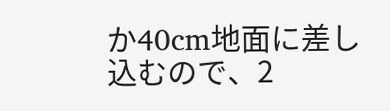か40cm地面に差し込むので、2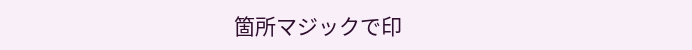箇所マジックで印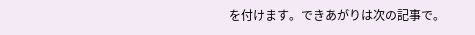を付けます。できあがりは次の記事で。